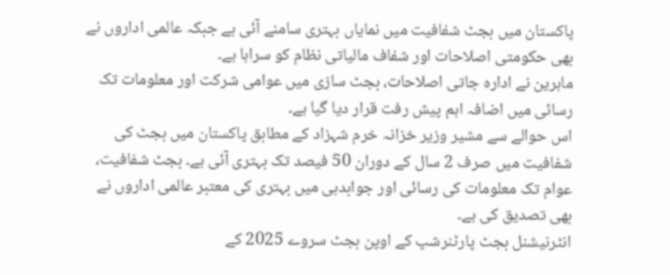پاکستان میں بجٹ شفافیت میں نمایاں بہتری سامنے آئی ہے جبکہ عالمی اداروں نے بھی حکومتی اصلاحات اور شفاف مالیاتی نظام کو سراہا ہے۔
ماہرین نے ادارہ جاتی اصلاحات، بجٹ سازی میں عوامی شرکت اور معلومات تک رسائی میں اضافہ اہم پیش رفت قرار دیا گیا ہے۔
اس حوالے سے مشیر وزیر خزانہ خرم شہزاد کے مطابق پاکستان میں بجٹ کی شفافیت میں صرف 2 سال کے دوران 50 فیصد تک بہتری آئی ہے۔ بجٹ شفافیت، عوام تک معلومات کی رسائی اور جوابدہی میں بہتری کی معتبر عالمی اداروں نے بھی تصدیق کی ہے۔
انٹرنیشنل بجٹ پارٹنرشپ کے اوپن بجٹ سروے 2025 کے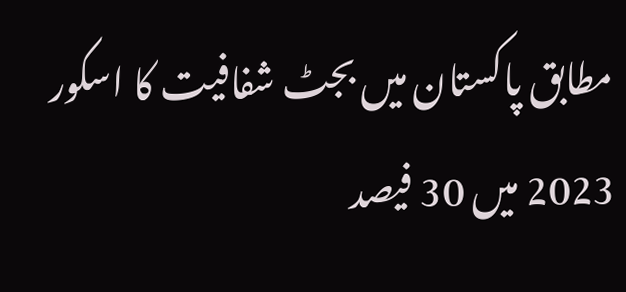مطابق پاکستان میں بجٹ شفافیت کا اسکور 2023 میں 30 فیصد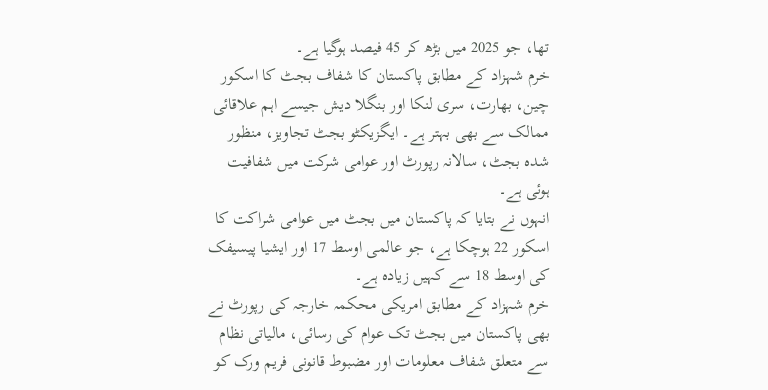تھا، جو 2025 میں بڑھ کر 45 فیصد ہوگیا ہے۔
خرم شہزاد کے مطابق پاکستان کا شفاف بجٹ کا اسکور چین، بھارت، سری لنکا اور بنگلا دیش جیسے اہم علاقائی ممالک سے بھی بہتر ہے۔ ایگزیکٹو بجٹ تجاویز، منظور شدہ بجٹ، سالانہ رپورٹ اور عوامی شرکت میں شفافیت ہوئی ہے۔
انہوں نے بتایا کہ پاکستان میں بجٹ میں عوامی شراکت کا اسکور 22 ہوچکا ہے، جو عالمی اوسط 17 اور ایشیا پیسیفک کی اوسط 18 سے کہیں زیادہ ہے۔
خرم شہزاد کے مطابق امریکی محکمہ خارجہ کی رپورٹ نے بھی پاکستان میں بجٹ تک عوام کی رسائی، مالیاتی نظام سے متعلق شفاف معلومات اور مضبوط قانونی فریم ورک کو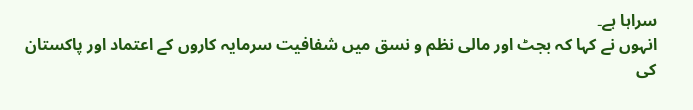سراہا ہے۔
انہوں نے کہا کہ بجٹ اور مالی نظم و نسق میں شفافیت سرمایہ کاروں کے اعتماد اور پاکستان کی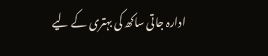ادارہ جاتی ساکھ کی بہتری کے لیے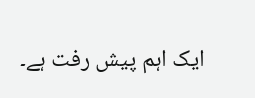ایک اہم پیش رفت ہے۔